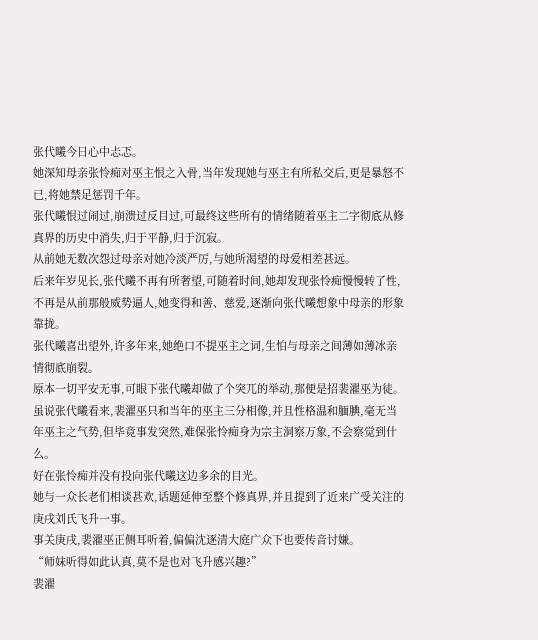张代曦今日心中忐忑。
她深知母亲张怜痴对巫主恨之入骨,当年发现她与巫主有所私交后,更是暴怒不已,将她禁足惩罚千年。
张代曦恨过闹过,崩溃过反目过,可最终这些所有的情绪随着巫主二字彻底从修真界的历史中消失,归于平静,归于沉寂。
从前她无数次怨过母亲对她冷淡严厉,与她所渴望的母爱相差甚远。
后来年岁见长,张代曦不再有所奢望,可随着时间,她却发现张怜痴慢慢转了性,不再是从前那般威势逼人,她变得和善、慈爱,逐渐向张代曦想象中母亲的形象靠拢。
张代曦喜出望外,许多年来,她绝口不提巫主之词,生怕与母亲之间薄如薄冰亲情彻底崩裂。
原本一切平安无事,可眼下张代曦却做了个突兀的举动,那便是招裴濯巫为徒。
虽说张代曦看来,裴濯巫只和当年的巫主三分相像,并且性格温和腼腆,毫无当年巫主之气势,但毕竟事发突然,难保张怜痴身为宗主洞察万象,不会察觉到什么。
好在张怜痴并没有投向张代曦这边多余的目光。
她与一众长老们相谈甚欢,话题延伸至整个修真界,并且提到了近来广受关注的庚戌刘氏飞升一事。
事关庚戌,裴濯巫正侧耳听着,偏偏沈逐清大庭广众下也要传音讨嫌。
“师妹听得如此认真,莫不是也对飞升感兴趣?”
裴濯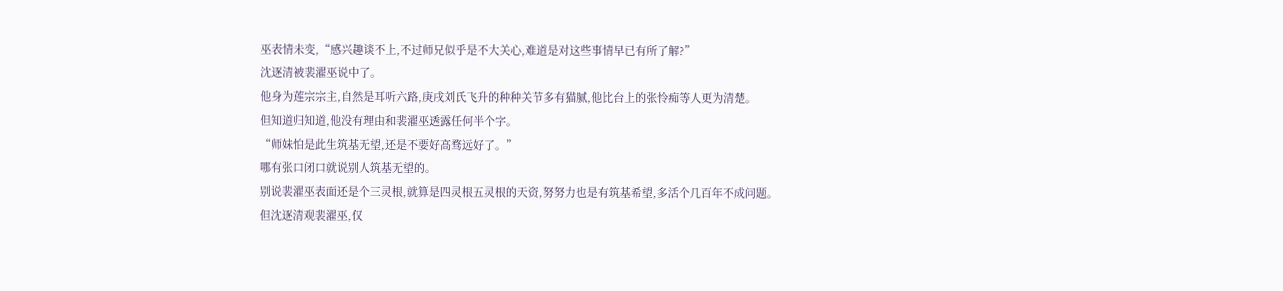巫表情未变,“感兴趣谈不上,不过师兄似乎是不大关心,难道是对这些事情早已有所了解?”
沈逐清被裴濯巫说中了。
他身为莲宗宗主,自然是耳听六路,庚戌刘氏飞升的种种关节多有猫腻,他比台上的张怜痴等人更为清楚。
但知道归知道,他没有理由和裴濯巫透露任何半个字。
“师妹怕是此生筑基无望,还是不要好高骛远好了。”
哪有张口闭口就说别人筑基无望的。
别说裴濯巫表面还是个三灵根,就算是四灵根五灵根的天资,努努力也是有筑基希望,多活个几百年不成问题。
但沈逐清观裴濯巫,仅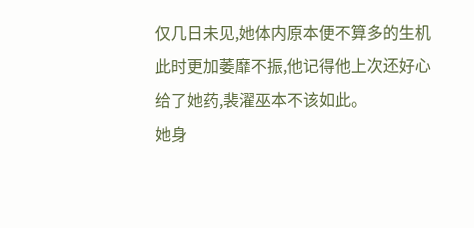仅几日未见,她体内原本便不算多的生机此时更加萎靡不振,他记得他上次还好心给了她药,裴濯巫本不该如此。
她身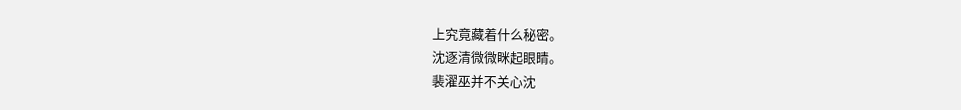上究竟藏着什么秘密。
沈逐清微微眯起眼睛。
裴濯巫并不关心沈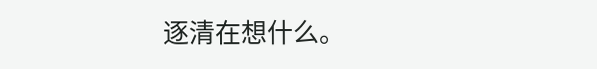逐清在想什么。